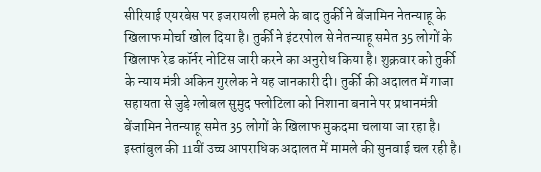सीरियाई एयरबेस पर इजरायली हमले के बाद तुर्की ने बेंजामिन नेतन्याहू के खिलाफ मोर्चा खोल दिया है। तुर्की ने इंटरपोल से नेतन्याहू समेत 35 लोगों के खिलाफ रेड कॉर्नर नोटिस जारी करने का अनुरोध किया है। शुक्रवार को तुर्की के न्याय मंत्री अकिन गुरलेक ने यह जानकारी दी। तुर्की की अदालत में गाजा सहायता से जुड़े ग्लोबल सुमुद फ्लोटिला को निशाना बनाने पर प्रधानमंत्री बेंजामिन नेतन्याहू समेत 35 लोगों के खिलाफ मुकदमा चलाया जा रहा है।
इस्तांबुल की 11वीं उच्च आपराधिक अदालत में मामले की सुनवाई चल रही है।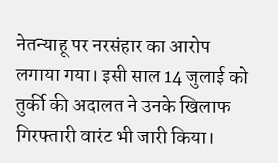नेतन्याहू पर नरसंहार का आरोप लगाया गया। इसी साल 14 जुलाई को तुर्की की अदालत ने उनके खिलाफ गिरफ्तारी वारंट भी जारी किया।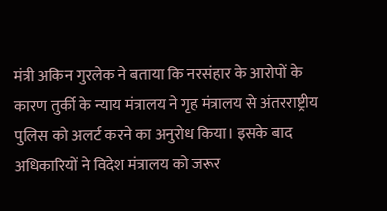मंत्री अकिन गुरलेक ने बताया कि नरसंहार के आरोपों के कारण तुर्की के न्याय मंत्रालय ने गृह मंत्रालय से अंतरराष्ट्रीय पुलिस को अलर्ट करने का अनुरोध किया। इसके बाद अधिकारियों ने विदेश मंत्रालय को जरूर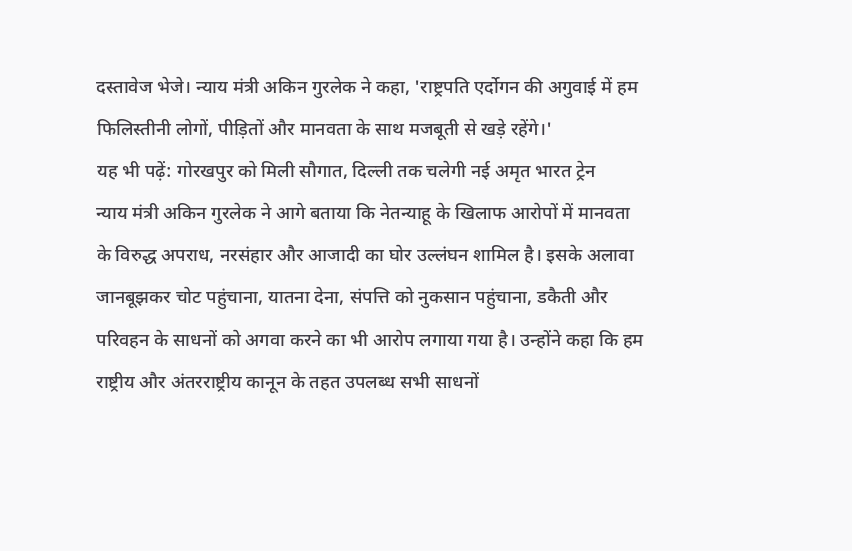दस्तावेज भेजे। न्याय मंत्री अकिन गुरलेक ने कहा, 'राष्ट्रपति एर्दोगन की अगुवाई में हम फिलिस्तीनी लोगों, पीड़ितों और मानवता के साथ मजबूती से खड़े रहेंगे।'
यह भी पढ़ें: गोरखपुर को मिली सौगात, दिल्ली तक चलेगी नई अमृत भारत ट्रेन
न्याय मंत्री अकिन गुरलेक ने आगे बताया कि नेतन्याहू के खिलाफ आरोपों में मानवता के विरुद्ध अपराध, नरसंहार और आजादी का घोर उल्लंघन शामिल है। इसके अलावा जानबूझकर चोट पहुंचाना, यातना देना, संपत्ति को नुकसान पहुंचाना, डकैती और परिवहन के साधनों को अगवा करने का भी आरोप लगाया गया है। उन्होंने कहा कि हम राष्ट्रीय और अंतरराष्ट्रीय कानून के तहत उपलब्ध सभी साधनों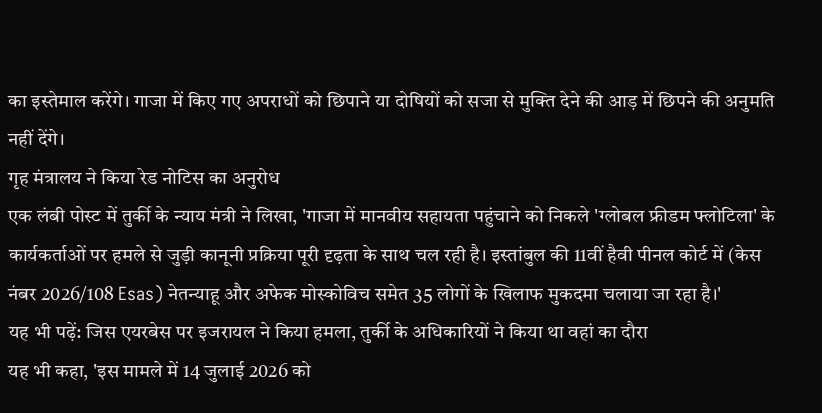का इस्तेमाल करेंगे। गाजा में किए गए अपराधों को छिपाने या दोषियों को सजा से मुक्ति देने की आड़ में छिपने की अनुमति नहीं देंगे।
गृह मंत्रालय ने किया रेड नोटिस का अनुरोध
एक लंबी पोस्ट में तुर्की के न्याय मंत्री ने लिखा, 'गाजा में मानवीय सहायता पहुंचाने को निकले 'ग्लोबल फ्रीडम फ्लोटिला' के कार्यकर्ताओं पर हमले से जुड़ी कानूनी प्रक्रिया पूरी दृढ़ता के साथ चल रही है। इस्तांबुल की 11वीं हैवी पीनल कोर्ट में (केस नंबर 2026/108 Esas) नेतन्याहू और अफेक मोस्कोविच समेत 35 लोगों के खिलाफ मुकदमा चलाया जा रहा है।'
यह भी पढ़ें: जिस एयरबेस पर इजरायल ने किया हमला, तुर्की के अधिकारियों ने किया था वहां का दौरा
यह भी कहा, 'इस मामले में 14 जुलाई 2026 को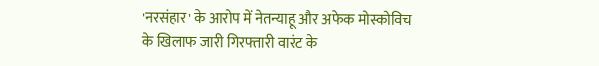'नरसंहार' के आरोप में नेतन्याहू और अफेक मोस्कोविच के खिलाफ जारी गिरफ्तारी वारंट के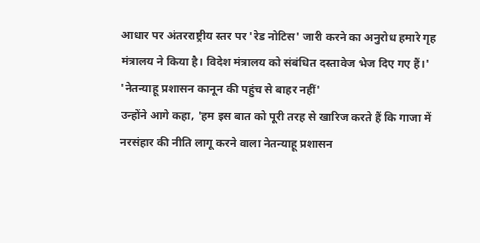आधार पर अंतरराष्ट्रीय स्तर पर 'रेड नोटिस' जारी करने का अनुरोध हमारे गृह मंत्रालय ने किया है। विदेश मंत्रालय को संबंधित दस्तावेज भेज दिए गए हैं।'
'नेतन्याहू प्रशासन कानून की पहुंच से बाहर नहीं'
उन्होंने आगे कहा, 'हम इस बात को पूरी तरह से खारिज करते हैं कि गाजा में नरसंहार की नीति लागू करने वाला नेतन्याहू प्रशासन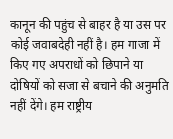कानून की पहुंच से बाहर है या उस पर कोई जवाबदेही नहीं है। हम गाजा में किए गए अपराधों को छिपाने या दोषियों को सजा से बचाने की अनुमति नहीं देंगे। हम राष्ट्रीय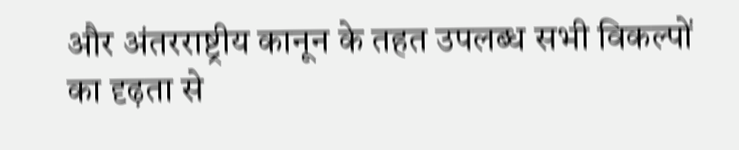और अंतरराष्ट्रीय कानून के तहत उपलब्ध सभी विकल्पों का दृढ़ता से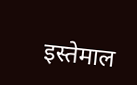इस्तेमाल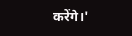करेंगे।'